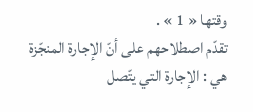وقتها « 1 » .
تقدّم اصطلاحهم على أنّ الإجارة المنجّزة هي : الإجارة التي يتّصل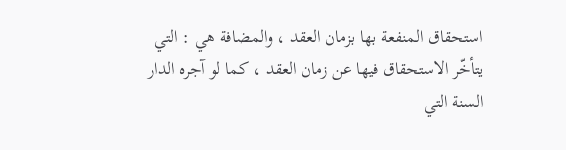استحقاق المنفعة بها بزمان العقد ، والمضافة هي : التي يتأخّر الاستحقاق فيها عن زمان العقد ، كما لو آجره الدار السنة التي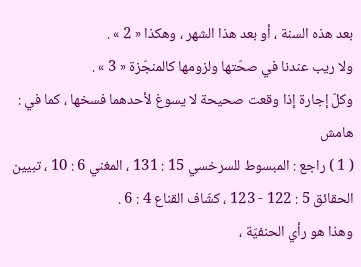بعد هذه السنة ، أو بعد هذا الشهر ، وهكذا « 2 » .
ولا ريب عندنا في صحّتها ولزومها كالمنجّزة « 3 » .
وكلّ إجارة إذا وقعت صحيحة لا يسوغ لأحدهما فسخها ، كما في :
هامش
( 1 ) راجع : المبسوط للسرخسي 15 : 131 ، المغني 6 : 10 ، تبيين الحقائق 5 : 122 - 123 ، كشّاف القناع 4 : 6 .
وهذا هو رأي الحنفيّة ،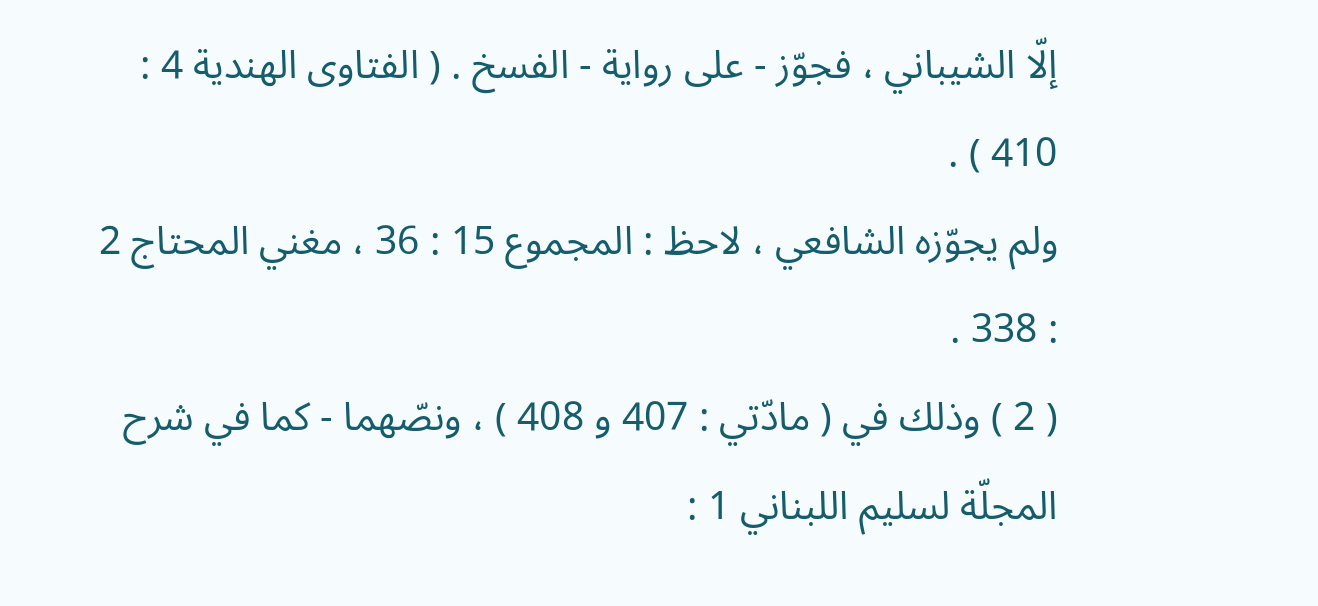إلّا الشيباني ، فجوّز - على رواية - الفسخ . ( الفتاوى الهندية 4 : 410 ) .
ولم يجوّزه الشافعي ، لاحظ : المجموع 15 : 36 ، مغني المحتاج 2 : 338 .
( 2 ) وذلك في ( مادّتي : 407 و 408 ) ، ونصّهما - كما في شرح المجلّة لسليم اللبناني 1 :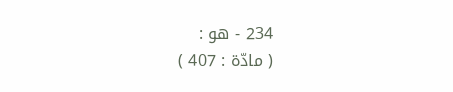234 - هو :
( مادّة : 407 )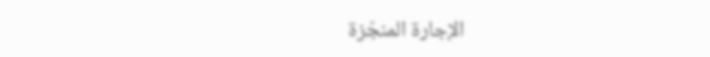الإجارة المنجّزة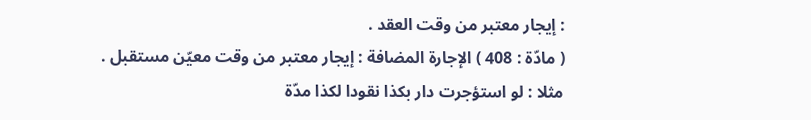: إيجار معتبر من وقت العقد .
( مادّة : 408 ) الإجارة المضافة : إيجار معتبر من وقت معيّن مستقبل .
مثلا : لو استؤجرت دار بكذا نقودا لكذا مدّة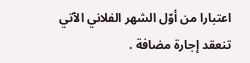اعتبارا من أوّل الشهر الفلاني الآتي تنعقد إجارة مضافة .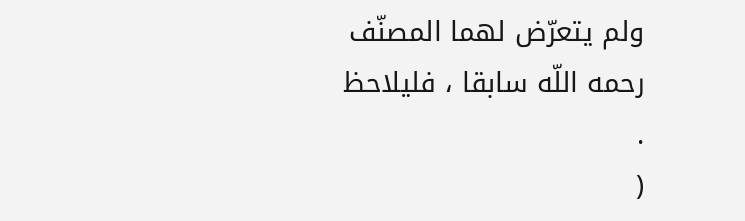ولم يتعرّض لهما المصنّف رحمه اللّه سابقا ، فليلاحظ .
(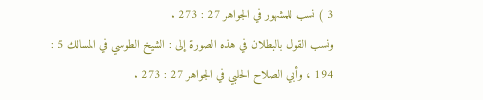3 ) نسب للمشهور في الجواهر 27 : 273 .
ونسب القول بالبطلان في هذه الصورة إلى : الشيخ الطوسي في المسالك 5 : 194 ، وأبي الصلاح الحلبي في الجواهر 27 : 273 .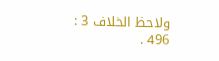ولاحظ الخلاف 3 : 496 .